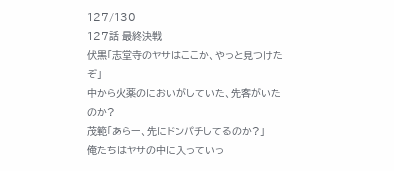127/130
127話 最終決戦
伏黒「志堂寺のヤサはここか、やっと見つけたぞ」
中から火薬のにおいがしていた、先客がいたのか?
茂範「あらー、先にドンパチしてるのか?」
俺たちはヤサの中に入っていっ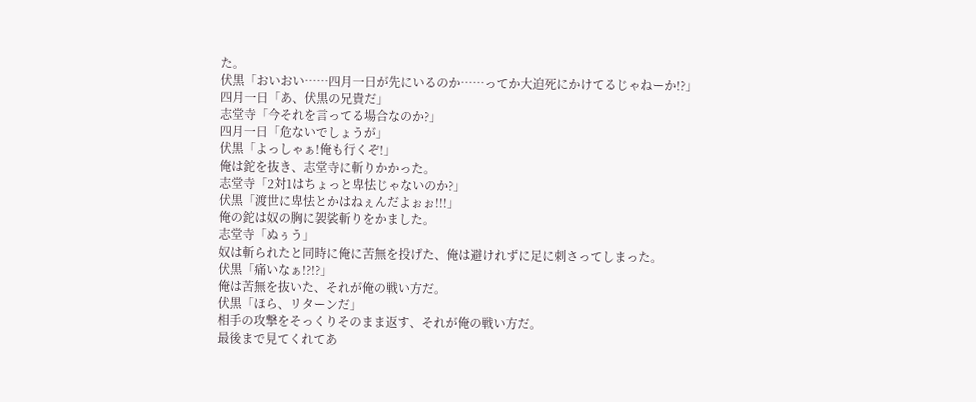た。
伏黒「おいおい……四月一日が先にいるのか……ってか大迫死にかけてるじゃねーか!?」
四月一日「あ、伏黒の兄貴だ」
志堂寺「今それを言ってる場合なのか?」
四月一日「危ないでしょうが」
伏黒「よっしゃぁ!俺も行くぞ!」
俺は鉈を抜き、志堂寺に斬りかかった。
志堂寺「2対1はちょっと卑怯じゃないのか?」
伏黒「渡世に卑怯とかはねぇんだよぉぉ!!!」
俺の鉈は奴の胸に袈裟斬りをかました。
志堂寺「ぬぅう」
奴は斬られたと同時に俺に苦無を投げた、俺は避けれずに足に刺さってしまった。
伏黒「痛いなぁ!?!?」
俺は苦無を抜いた、それが俺の戦い方だ。
伏黒「ほら、リターンだ」
相手の攻撃をそっくりそのまま返す、それが俺の戦い方だ。
最後まで見てくれてあ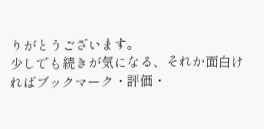りがとうございます。
少しでも続きが気になる、それか面白ければブックマーク・評価・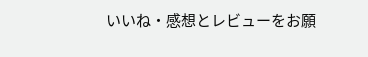いいね・感想とレビューをお願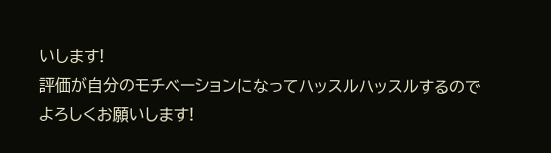いします!
評価が自分のモチベーションになってハッスルハッスルするのでよろしくお願いします!